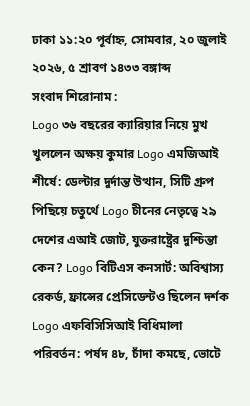ঢাকা ১১:২০ পূর্বাহ্ন, সোমবার, ২০ জুলাই ২০২৬, ৫ শ্রাবণ ১৪৩৩ বঙ্গাব্দ
সংবাদ শিরোনাম :
Logo ৩৬ বছরের ক্যারিয়ার নিয়ে মুখ খুললেন অক্ষয় কুমার Logo এমজিআই শীর্ষে: ডেল্টার দুর্দান্ত উত্থান, সিটি গ্রুপ পিছিয়ে চতুর্থে Logo চীনের নেতৃত্বে ২৯ দেশের এআই জোট, যুক্তরাষ্ট্রের দুশ্চিন্তা কেন? Logo বিটিএস কনসার্ট: অবিশ্বাস্য রেকর্ড, ফ্রান্সের প্রেসিডেন্টও ছিলেন দর্শক Logo এফবিসিসিআই বিধিমালা পরিবর্তন: পর্ষদ ৪৮, চাঁদা কমছে, ভোটে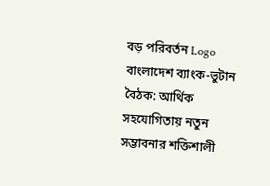বড় পরিবর্তন Logo বাংলাদেশ ব্যাংক-ভুটান বৈঠক: আর্থিক সহযোগিতায় নতুন সম্ভাবনার শক্তিশালী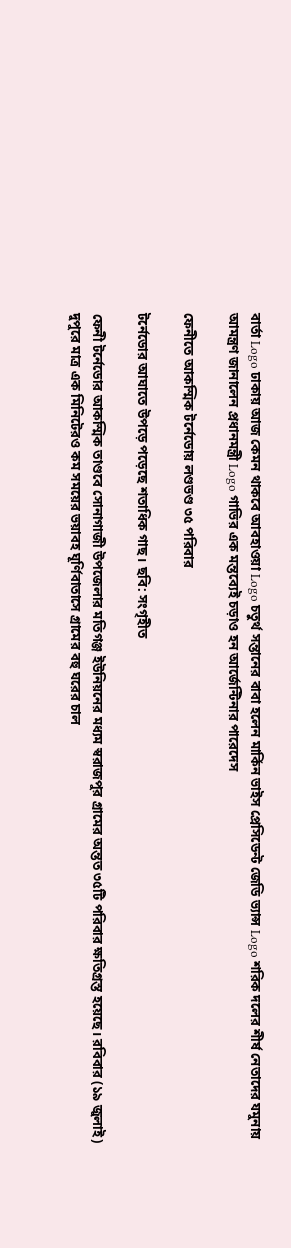বার্তা Logo ঢাকায় আজ কেমন থাকবে আবহাওয়া Logo চতুর্থ সন্তানের বাবা হলেন মার্কিন ভাইস প্রেসিডেন্ট জেডি ভ্যান্স Logo শরিক দলের শীর্ষ নেতাদের যমুনায় আমন্ত্রণ জানালেন প্রধানমন্ত্রী Logo গাভির এক মন্তব্যেই চড়াও হন আর্জেন্টিনার পারেদেস

ফেনীতে আকস্মিক টর্নেডোয় লণ্ডভণ্ড ৩৫ পরিবার

টর্নেডোর আঘাতে উপড়ে পড়েছে শতাধিক গাছ। ছবি: সংগৃহীত

ফেনী টর্নেডোর আকস্মিক তাণ্ডবে সোনাগাজী উপজেলার মতিগঞ্জ ইউনিয়নের মধ্যম স্বরাজপুর গ্রামের অন্তত ৩৫টি পরিবার ক্ষতিগ্রস্ত হয়েছে। রবিবার (১৯ জুলাই) দুপুরে মাত্র এক মিনিটেরও কম সময়ের ভয়াবহ ঘূর্ণিবাতাসে গ্রামের বহু ঘরের চাল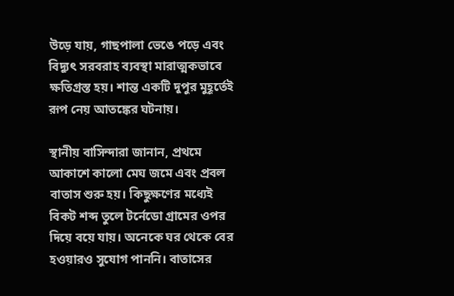উড়ে যায়, গাছপালা ভেঙে পড়ে এবং বিদ্যুৎ সরবরাহ ব্যবস্থা মারাত্মকভাবে ক্ষতিগ্রস্ত হয়। শান্ত একটি দুপুর মুহূর্তেই রূপ নেয় আতঙ্কের ঘটনায়।

স্থানীয় বাসিন্দারা জানান, প্রথমে আকাশে কালো মেঘ জমে এবং প্রবল বাতাস শুরু হয়। কিছুক্ষণের মধ্যেই বিকট শব্দ তুলে টর্নেডো গ্রামের ওপর দিয়ে বয়ে যায়। অনেকে ঘর থেকে বের হওয়ারও সুযোগ পাননি। বাতাসের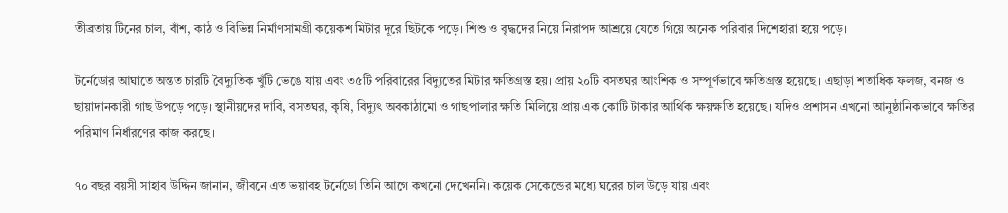তীব্রতায় টিনের চাল, বাঁশ, কাঠ ও বিভিন্ন নির্মাণসামগ্রী কয়েকশ মিটার দূরে ছিটকে পড়ে। শিশু ও বৃদ্ধদের নিয়ে নিরাপদ আশ্রয়ে যেতে গিয়ে অনেক পরিবার দিশেহারা হয়ে পড়ে।

টর্নেডোর আঘাতে অন্তত চারটি বৈদ্যুতিক খুঁটি ভেঙে যায় এবং ৩৫টি পরিবারের বিদ্যুতের মিটার ক্ষতিগ্রস্ত হয়। প্রায় ২০টি বসতঘর আংশিক ও সম্পূর্ণভাবে ক্ষতিগ্রস্ত হয়েছে। এছাড়া শতাধিক ফলজ, বনজ ও ছায়াদানকারী গাছ উপড়ে পড়ে। স্থানীয়দের দাবি, বসতঘর, কৃষি, বিদ্যুৎ অবকাঠামো ও গাছপালার ক্ষতি মিলিয়ে প্রায় এক কোটি টাকার আর্থিক ক্ষয়ক্ষতি হয়েছে। যদিও প্রশাসন এখনো আনুষ্ঠানিকভাবে ক্ষতির পরিমাণ নির্ধারণের কাজ করছে।

৭০ বছর বয়সী সাহাব উদ্দিন জানান, জীবনে এত ভয়াবহ টর্নেডো তিনি আগে কখনো দেখেননি। কয়েক সেকেন্ডের মধ্যে ঘরের চাল উড়ে যায় এবং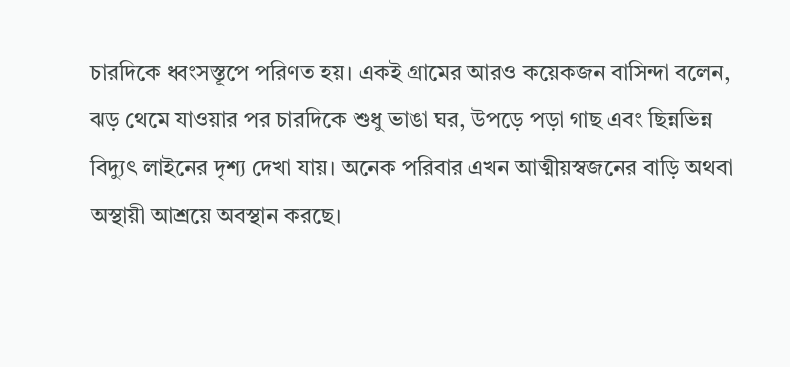চারদিকে ধ্বংসস্তূপে পরিণত হয়। একই গ্রামের আরও কয়েকজন বাসিন্দা বলেন, ঝড় থেমে যাওয়ার পর চারদিকে শুধু ভাঙা ঘর, উপড়ে পড়া গাছ এবং ছিন্নভিন্ন বিদ্যুৎ লাইনের দৃশ্য দেখা যায়। অনেক পরিবার এখন আত্মীয়স্বজনের বাড়ি অথবা অস্থায়ী আশ্রয়ে অবস্থান করছে।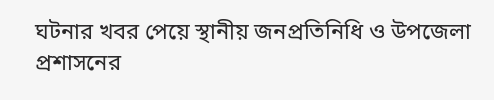ঘটনার খবর পেয়ে স্থানীয় জনপ্রতিনিধি ও উপজেলা প্রশাসনের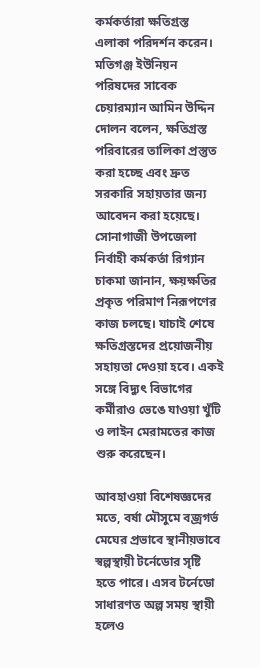কর্মকর্তারা ক্ষতিগ্রস্ত এলাকা পরিদর্শন করেন। মতিগঞ্জ ইউনিয়ন পরিষদের সাবেক চেয়ারম্যান আমিন উদ্দিন দোলন বলেন, ক্ষতিগ্রস্ত পরিবারের তালিকা প্রস্তুত করা হচ্ছে এবং দ্রুত সরকারি সহায়তার জন্য আবেদন করা হয়েছে। সোনাগাজী উপজেলা নির্বাহী কর্মকর্তা রিগ্যান চাকমা জানান, ক্ষয়ক্ষতির প্রকৃত পরিমাণ নিরূপণের কাজ চলছে। যাচাই শেষে ক্ষতিগ্রস্তদের প্রয়োজনীয় সহায়তা দেওয়া হবে। একই সঙ্গে বিদ্যুৎ বিভাগের কর্মীরাও ভেঙে যাওয়া খুঁটি ও লাইন মেরামতের কাজ শুরু করেছেন।

আবহাওয়া বিশেষজ্ঞদের মতে, বর্ষা মৌসুমে বজ্রগর্ভ মেঘের প্রভাবে স্থানীয়ভাবে স্বল্পস্থায়ী টর্নেডোর সৃষ্টি হতে পারে। এসব টর্নেডো সাধারণত অল্প সময় স্থায়ী হলেও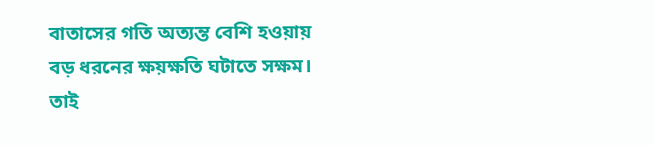বাতাসের গতি অত্যন্ত বেশি হওয়ায় বড় ধরনের ক্ষয়ক্ষতি ঘটাতে সক্ষম। তাই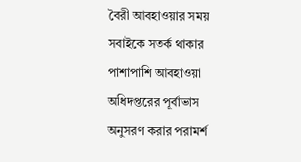বৈরী আবহাওয়ার সময় সবাইকে সতর্ক থাকার পাশাপাশি আবহাওয়া অধিদপ্তরের পূর্বাভাস অনুসরণ করার পরামর্শ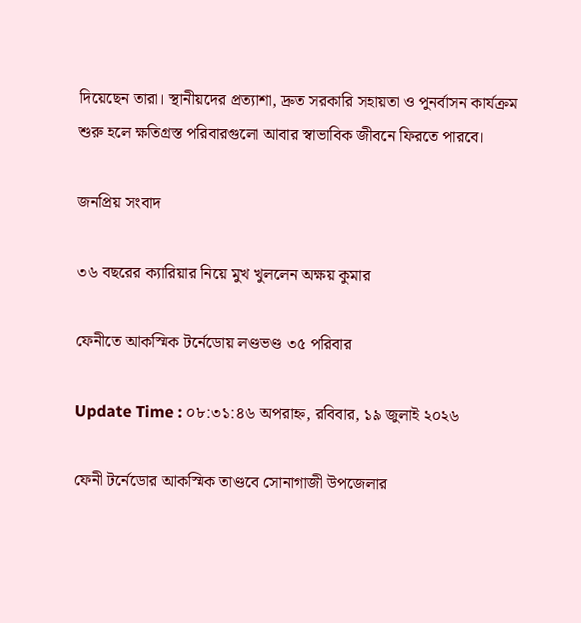দিয়েছেন তারা। স্থানীয়দের প্রত্যাশা, দ্রুত সরকারি সহায়তা ও পুনর্বাসন কার্যক্রম শুরু হলে ক্ষতিগ্রস্ত পরিবারগুলো আবার স্বাভাবিক জীবনে ফিরতে পারবে।

জনপ্রিয় সংবাদ

৩৬ বছরের ক্যারিয়ার নিয়ে মুখ খুললেন অক্ষয় কুমার

ফেনীতে আকস্মিক টর্নেডোয় লণ্ডভণ্ড ৩৫ পরিবার

Update Time : ০৮:৩১:৪৬ অপরাহ্ন, রবিবার, ১৯ জুলাই ২০২৬

ফেনী টর্নেডোর আকস্মিক তাণ্ডবে সোনাগাজী উপজেলার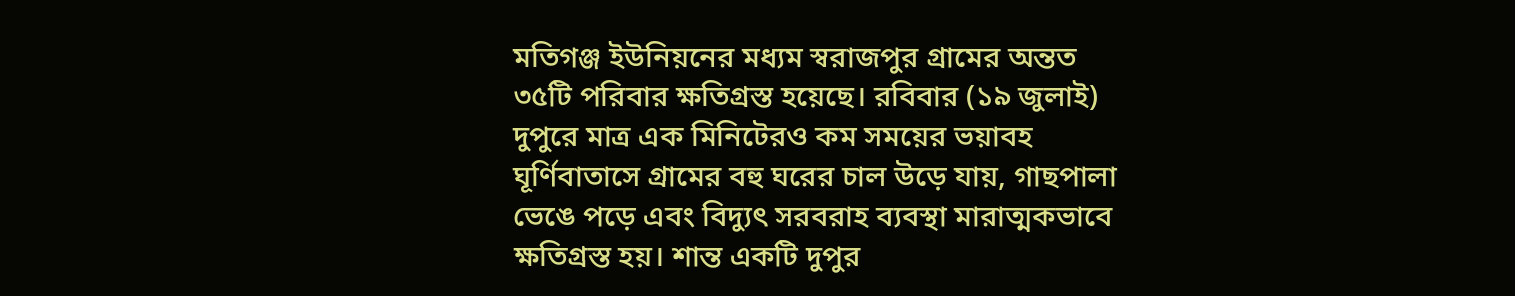মতিগঞ্জ ইউনিয়নের মধ্যম স্বরাজপুর গ্রামের অন্তত ৩৫টি পরিবার ক্ষতিগ্রস্ত হয়েছে। রবিবার (১৯ জুলাই) দুপুরে মাত্র এক মিনিটেরও কম সময়ের ভয়াবহ ঘূর্ণিবাতাসে গ্রামের বহু ঘরের চাল উড়ে যায়, গাছপালা ভেঙে পড়ে এবং বিদ্যুৎ সরবরাহ ব্যবস্থা মারাত্মকভাবে ক্ষতিগ্রস্ত হয়। শান্ত একটি দুপুর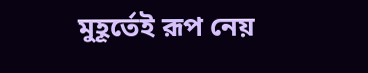মুহূর্তেই রূপ নেয়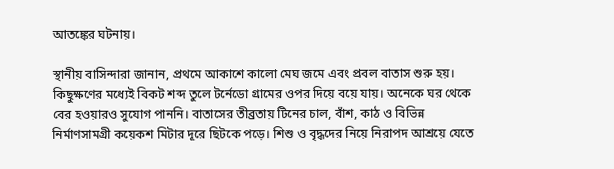আতঙ্কের ঘটনায়।

স্থানীয় বাসিন্দারা জানান, প্রথমে আকাশে কালো মেঘ জমে এবং প্রবল বাতাস শুরু হয়। কিছুক্ষণের মধ্যেই বিকট শব্দ তুলে টর্নেডো গ্রামের ওপর দিয়ে বয়ে যায়। অনেকে ঘর থেকে বের হওয়ারও সুযোগ পাননি। বাতাসের তীব্রতায় টিনের চাল, বাঁশ, কাঠ ও বিভিন্ন নির্মাণসামগ্রী কয়েকশ মিটার দূরে ছিটকে পড়ে। শিশু ও বৃদ্ধদের নিয়ে নিরাপদ আশ্রয়ে যেতে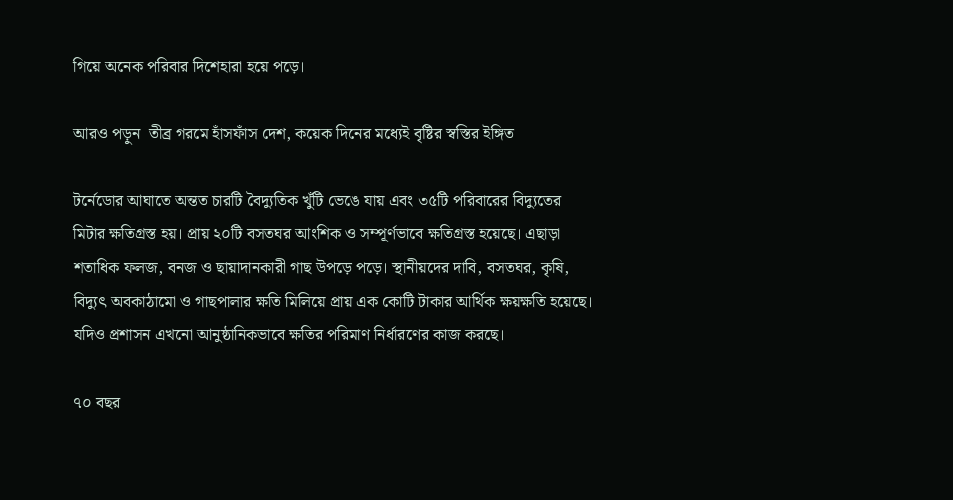গিয়ে অনেক পরিবার দিশেহারা হয়ে পড়ে।

আরও পড়ুন  তীব্র গরমে হাঁসফাঁস দেশ, কয়েক দিনের মধ্যেই বৃষ্টির স্বস্তির ইঙ্গিত

টর্নেডোর আঘাতে অন্তত চারটি বৈদ্যুতিক খুঁটি ভেঙে যায় এবং ৩৫টি পরিবারের বিদ্যুতের মিটার ক্ষতিগ্রস্ত হয়। প্রায় ২০টি বসতঘর আংশিক ও সম্পূর্ণভাবে ক্ষতিগ্রস্ত হয়েছে। এছাড়া শতাধিক ফলজ, বনজ ও ছায়াদানকারী গাছ উপড়ে পড়ে। স্থানীয়দের দাবি, বসতঘর, কৃষি, বিদ্যুৎ অবকাঠামো ও গাছপালার ক্ষতি মিলিয়ে প্রায় এক কোটি টাকার আর্থিক ক্ষয়ক্ষতি হয়েছে। যদিও প্রশাসন এখনো আনুষ্ঠানিকভাবে ক্ষতির পরিমাণ নির্ধারণের কাজ করছে।

৭০ বছর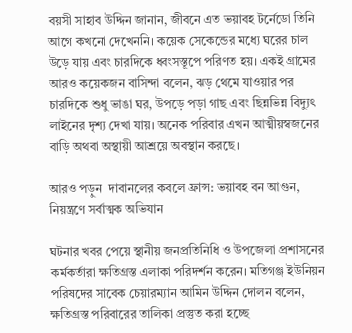বয়সী সাহাব উদ্দিন জানান, জীবনে এত ভয়াবহ টর্নেডো তিনি আগে কখনো দেখেননি। কয়েক সেকেন্ডের মধ্যে ঘরের চাল উড়ে যায় এবং চারদিকে ধ্বংসস্তূপে পরিণত হয়। একই গ্রামের আরও কয়েকজন বাসিন্দা বলেন, ঝড় থেমে যাওয়ার পর চারদিকে শুধু ভাঙা ঘর, উপড়ে পড়া গাছ এবং ছিন্নভিন্ন বিদ্যুৎ লাইনের দৃশ্য দেখা যায়। অনেক পরিবার এখন আত্মীয়স্বজনের বাড়ি অথবা অস্থায়ী আশ্রয়ে অবস্থান করছে।

আরও পড়ুন  দাবানলের কবলে ফ্রান্স: ভয়াবহ বন আগুন, নিয়ন্ত্রণে সর্বাত্মক অভিযান

ঘটনার খবর পেয়ে স্থানীয় জনপ্রতিনিধি ও উপজেলা প্রশাসনের কর্মকর্তারা ক্ষতিগ্রস্ত এলাকা পরিদর্শন করেন। মতিগঞ্জ ইউনিয়ন পরিষদের সাবেক চেয়ারম্যান আমিন উদ্দিন দোলন বলেন, ক্ষতিগ্রস্ত পরিবারের তালিকা প্রস্তুত করা হচ্ছে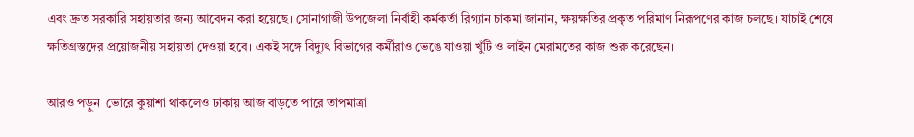এবং দ্রুত সরকারি সহায়তার জন্য আবেদন করা হয়েছে। সোনাগাজী উপজেলা নির্বাহী কর্মকর্তা রিগ্যান চাকমা জানান, ক্ষয়ক্ষতির প্রকৃত পরিমাণ নিরূপণের কাজ চলছে। যাচাই শেষে ক্ষতিগ্রস্তদের প্রয়োজনীয় সহায়তা দেওয়া হবে। একই সঙ্গে বিদ্যুৎ বিভাগের কর্মীরাও ভেঙে যাওয়া খুঁটি ও লাইন মেরামতের কাজ শুরু করেছেন।

আরও পড়ুন  ভোরে কুয়াশা থাকলেও ঢাকায় আজ বাড়তে পারে তাপমাত্রা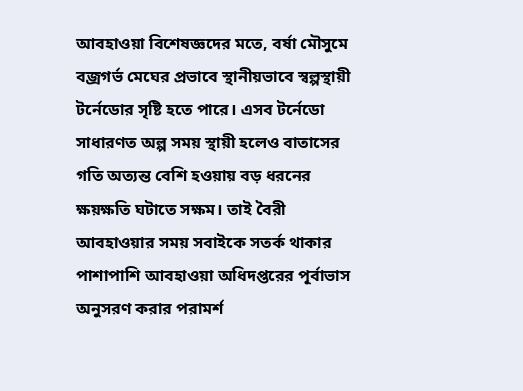আবহাওয়া বিশেষজ্ঞদের মতে, বর্ষা মৌসুমে বজ্রগর্ভ মেঘের প্রভাবে স্থানীয়ভাবে স্বল্পস্থায়ী টর্নেডোর সৃষ্টি হতে পারে। এসব টর্নেডো সাধারণত অল্প সময় স্থায়ী হলেও বাতাসের গতি অত্যন্ত বেশি হওয়ায় বড় ধরনের ক্ষয়ক্ষতি ঘটাতে সক্ষম। তাই বৈরী আবহাওয়ার সময় সবাইকে সতর্ক থাকার পাশাপাশি আবহাওয়া অধিদপ্তরের পূর্বাভাস অনুসরণ করার পরামর্শ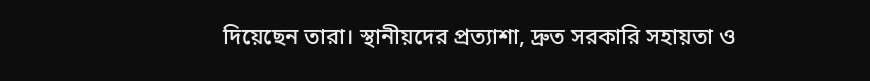দিয়েছেন তারা। স্থানীয়দের প্রত্যাশা, দ্রুত সরকারি সহায়তা ও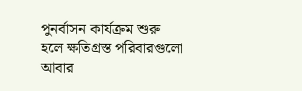পুনর্বাসন কার্যক্রম শুরু হলে ক্ষতিগ্রস্ত পরিবারগুলো আবার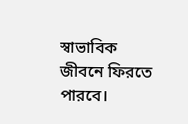স্বাভাবিক জীবনে ফিরতে পারবে।